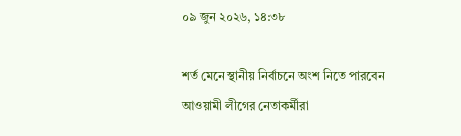০৯ জুন ২০২৬, ১৪:৩৮

শর্ত মেনে স্থানীয় নির্বাচনে অংশ নিতে পারবেন আওয়ামী লীগের নেতাকর্মীরা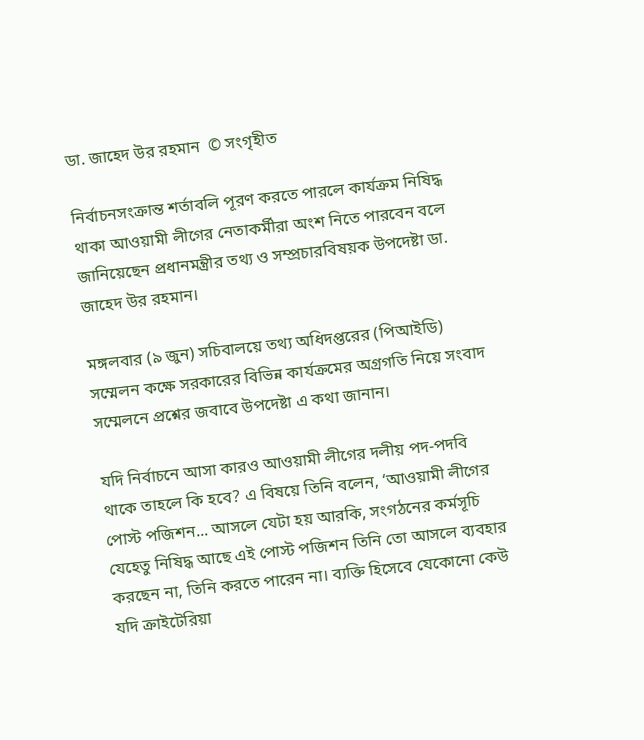ডা. জাহেদ উর রহমান  © সংগৃহীত

নির্বাচনসংক্রান্ত শর্তাবলি পূরণ করতে পারলে কার্যক্রম নিষিদ্ধ থাকা আওয়ামী লীগের নেতাকর্মীরা অংশ নিতে পারবেন বলে জানিয়েছেন প্রধানমন্ত্রীর তথ্য ও সম্প্রচারবিষয়ক উপদেষ্টা ডা. জাহেদ উর রহমান।

মঙ্গলবার (৯ জুন) সচিবালয়ে তথ্য অধিদপ্তরের (পিআইডি) সম্মেলন কক্ষে সরকারের বিভিন্ন কার্যক্রমের অগ্রগতি নিয়ে সংবাদ সম্মেলনে প্রশ্নের জবাবে উপদেষ্টা এ কথা জানান।

যদি নির্বাচনে আসা কারও আওয়ামী লীগের দলীয় পদ-পদবি থাকে তাহলে কি হবে? এ বিষয়ে তিনি বলেন, ‘আওয়ামী লীগের পোস্ট পজিশন... আসলে যেটা হয় আরকি, সংগঠনের কর্মসূচি যেহেতু নিষিদ্ধ আছে এই পোস্ট পজিশন তিনি তো আসলে ব্যবহার করছেন না, তিনি করতে পারেন না। ব্যক্তি হিসেবে যেকোনো কেউ যদি ক্রাইটেরিয়া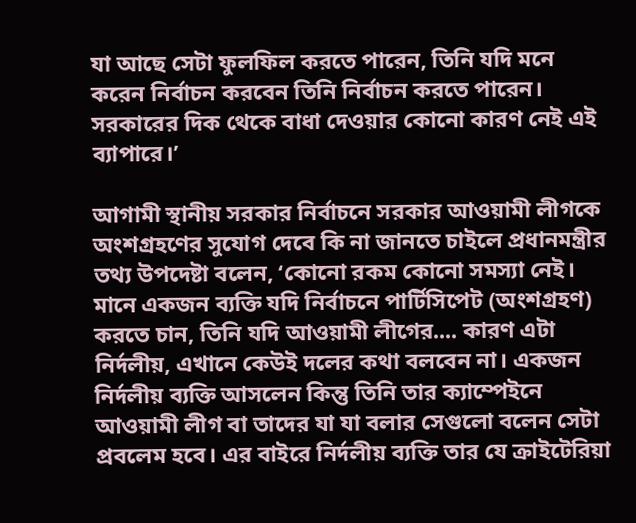যা আছে সেটা ফুলফিল করতে পারেন, তিনি যদি মনে করেন নির্বাচন করবেন তিনি নির্বাচন করতে পারেন। সরকারের দিক থেকে বাধা দেওয়ার কোনো কারণ নেই এই ব্যাপারে।’

আগামী স্থানীয় সরকার নির্বাচনে সরকার আওয়ামী লীগকে অংশগ্রহণের সুযোগ দেবে কি না জানতে চাইলে প্রধানমন্ত্রীর তথ্য উপদেষ্টা বলেন, ‘কোনো রকম কোনো সমস্যা নেই। মানে একজন ব্যক্তি যদি নির্বাচনে পার্টিসিপেট (অংশগ্রহণ) করতে চান, তিনি যদি আওয়ামী লীগের.... কারণ এটা নির্দলীয়, এখানে কেউই দলের কথা বলবেন না। একজন নির্দলীয় ব্যক্তি আসলেন কিন্তু তিনি তার ক্যাম্পেইনে আওয়ামী লীগ বা তাদের যা যা বলার সেগুলো বলেন সেটা প্রবলেম হবে। এর বাইরে নির্দলীয় ব্যক্তি তার যে ক্রাইটেরিয়া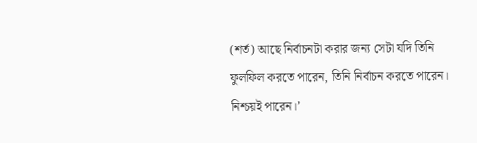(শর্ত) আছে নির্বাচনটা করার জন্য সেটা যদি তিনি ফুলফিল করতে পারেন, তিনি নির্বাচন করতে পারেন। নিশ্চয়ই পারেন।’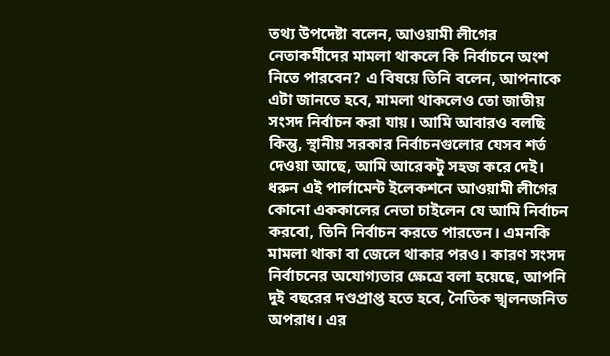তথ্য উপদেষ্টা বলেন, আওয়ামী লীগের নেতাকর্মীদের মামলা থাকলে কি নির্বাচনে অংশ নিতে পারবেন? এ বিষয়ে তিনি বলেন, আপনাকে এটা জানতে হবে, মামলা থাকলেও তো জাতীয় সংসদ নির্বাচন করা যায়। আমি আবারও বলছি কিন্তু, স্থানীয় সরকার নির্বাচনগুলোর যেসব শর্ত দেওয়া আছে, আমি আরেকটু সহজ করে দেই। ধরুন এই পার্লামেন্ট ইলেকশনে আওয়ামী লীগের কোনো এককালের নেতা চাইলেন যে আমি নির্বাচন করবো, তিনি নির্বাচন করতে পারতেন। এমনকি মামলা থাকা বা জেলে থাকার পরও। কারণ সংসদ নির্বাচনের অযোগ্যতার ক্ষেত্রে বলা হয়েছে, আপনি দুই বছরের দণ্ডপ্রাপ্ত হতে হবে, নৈতিক স্খলনজনিত অপরাধ। এর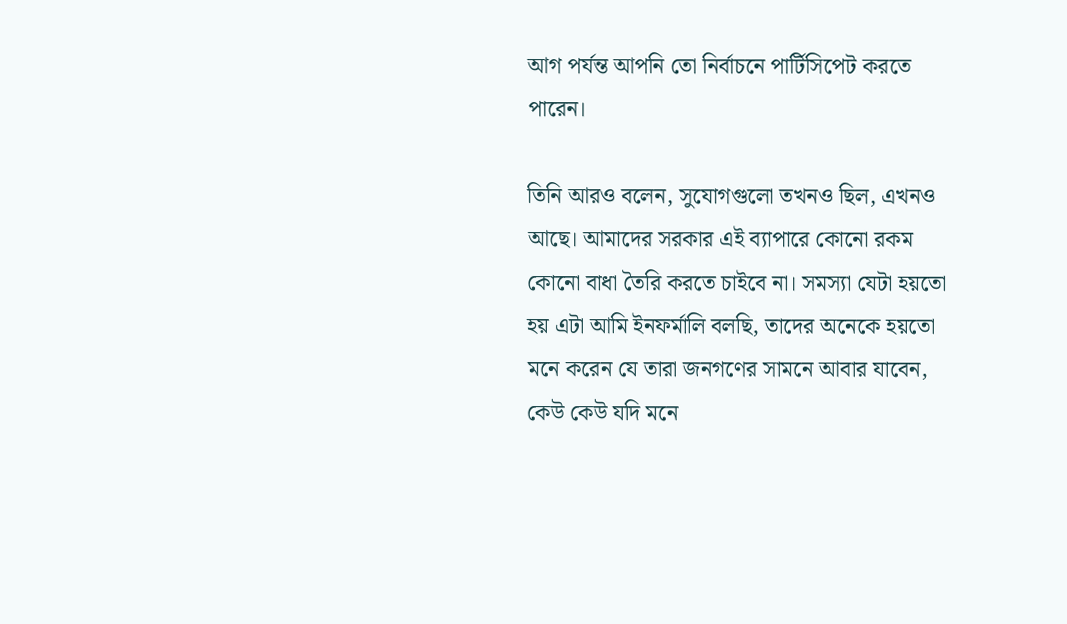আগ পর্যন্ত আপনি তো নির্বাচনে পার্টিসিপেট করতে পারেন।

তিনি আরও বলেন, সুযোগগুলো তখনও ছিল, এখনও আছে। আমাদের সরকার এই ব্যাপারে কোনো রকম কোনো বাধা তৈরি করতে চাইবে না। সমস্যা যেটা হয়তো হয় এটা আমি ইনফর্মালি বলছি, তাদের অনেকে হয়তো মনে করেন যে তারা জনগণের সামনে আবার যাবেন, কেউ কেউ যদি মনে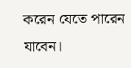করেন যেতে পারেন যাবেন।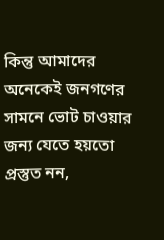কিন্তু আমাদের অনেকেই জনগণের সামনে ভোট চাওয়ার জন্য যেতে হয়তো প্রস্তুত নন,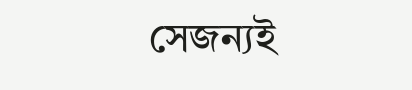সেজন্যই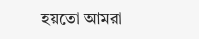হয়তো আমরা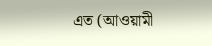এত (আওয়ামী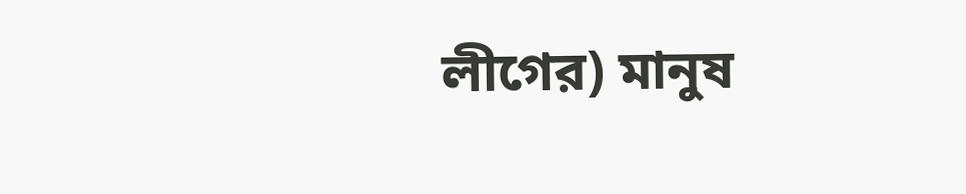লীগের) মানুষ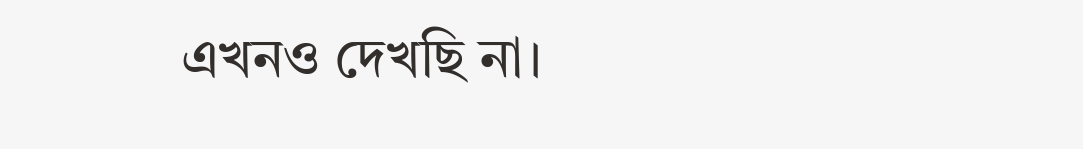এখনও দেখছি না।